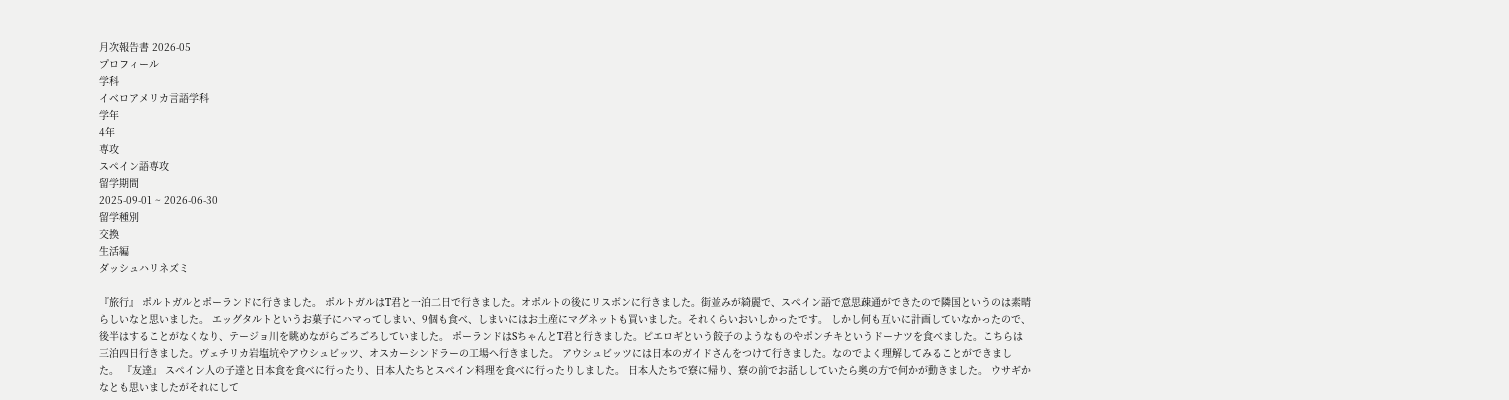月次報告書 2026-05
プロフィール
学科
イベロアメリカ言語学科
学年
4年
専攻
スペイン語専攻
留学期間
2025-09-01 ~ 2026-06-30
留学種別
交換
生活編
ダッシュハリネズミ

『旅行』 ポルトガルとポーランドに行きました。 ポルトガルはT君と一泊二日で行きました。オポルトの後にリスボンに行きました。街並みが綺麗で、スペイン語で意思疎通ができたので隣国というのは素晴らしいなと思いました。 エッグタルトというお菓子にハマってしまい、9個も食べ、しまいにはお土産にマグネットも買いました。それくらいおいしかったです。 しかし何も互いに計画していなかったので、後半はすることがなくなり、テージョ川を眺めながらごろごろしていました。 ポーランドはSちゃんとT君と行きました。ピエロギという餃子のようなものやポンチキというドーナツを食べました。こちらは三泊四日行きました。ヴェチリカ岩塩坑やアウシュビッツ、オスカーシンドラーの工場へ行きました。 アウシュビッツには日本のガイドさんをつけて行きました。なのでよく理解してみることができました。 『友達』 スペイン人の子達と日本食を食べに行ったり、日本人たちとスペイン料理を食べに行ったりしました。 日本人たちで寮に帰り、寮の前でお話ししていたら奥の方で何かが動きました。 ウサギかなとも思いましたがそれにして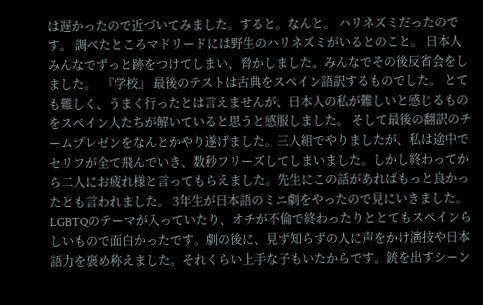は遅かったので近づいてみました。すると。なんと。 ハリネズミだったのです。 調べたところマドリードには野生のハリネズミがいるとのこと。 日本人みんなでずっと跡をつけてしまい、脅かしました。みんなでその後反省会をしました。  『学校』 最後のテストは古典をスペイン語訳するものでした。 とても難しく、うまく行ったとは言えませんが、日本人の私が難しいと感じるものをスペイン人たちが解いていると思うと感服しました。 そして最後の翻訳のチームプレゼンをなんとかやり遂げました。三人組でやりましたが、私は途中でセリフが全て飛んでいき、数秒フリーズしてしまいました。しかし終わってから二人にお疲れ様と言ってもらえました。先生にこの話があればもっと良かったとも言われました。 3年生が日本語のミニ劇をやったので見にいきました。LGBTQのテーマが入っていたり、オチが不倫で終わったりととてもスペインらしいもので面白かったです。劇の後に、見ず知らずの人に声をかけ演技や日本語力を褒め称えました。それくらい上手な子もいたからです。銃を出すシーン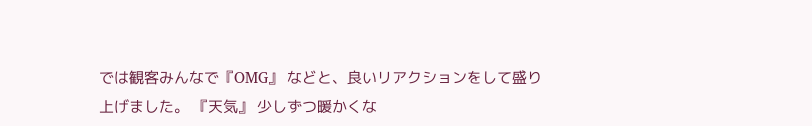では観客みんなで『OMG』 などと、良いリアクションをして盛り上げました。 『天気』 少しずつ暖かくな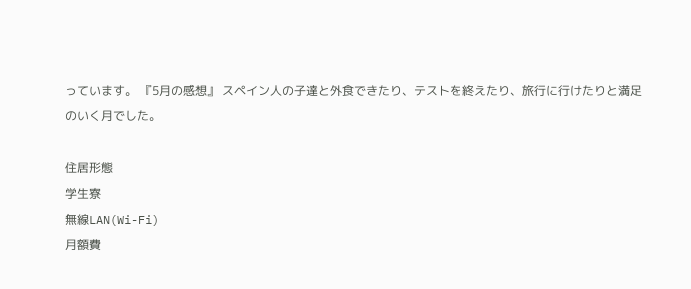っています。 『5月の感想』 スペイン人の子達と外食できたり、テストを終えたり、旅行に行けたりと満足のいく月でした。

住居形態
学生寮
無線LAN(Wi-Fi)
月額費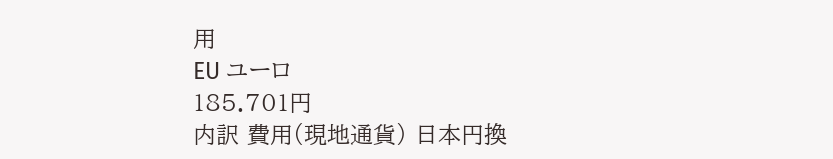用
EU ユーロ
185.701円
内訳 費用(現地通貨) 日本円換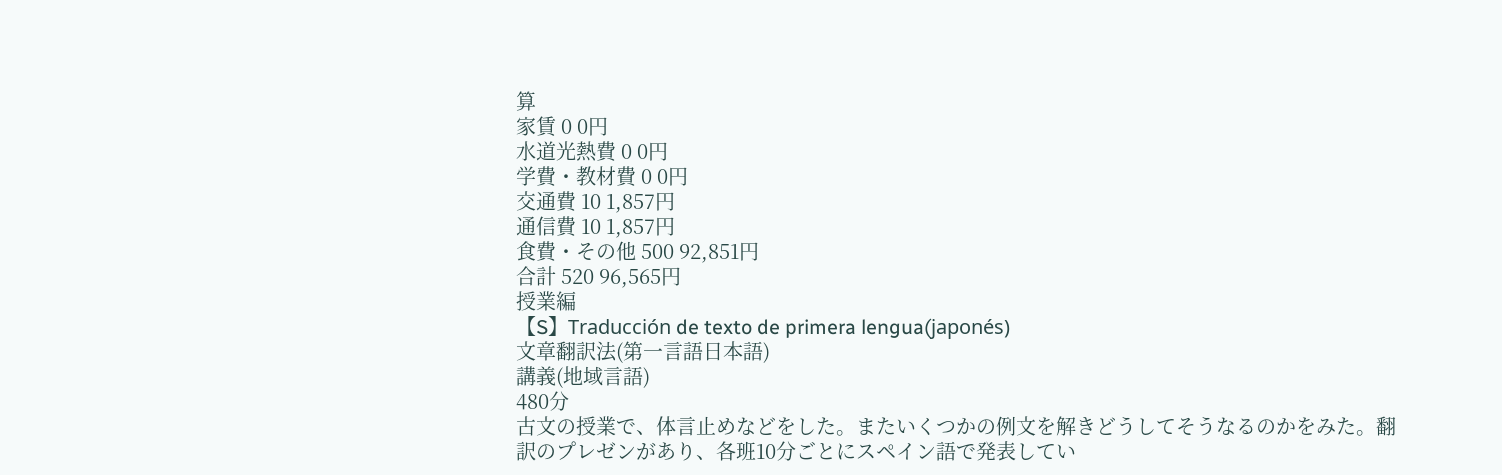算
家賃 0 0円
水道光熱費 0 0円
学費・教材費 0 0円
交通費 10 1,857円
通信費 10 1,857円
食費・その他 500 92,851円
合計 520 96,565円
授業編
【S】Traducción de texto de primera lengua(japonés)
文章翻訳法(第一言語日本語)
講義(地域言語)
480分
古文の授業で、体言止めなどをした。またいくつかの例文を解きどうしてそうなるのかをみた。翻訳のプレゼンがあり、各班10分ごとにスペイン語で発表してい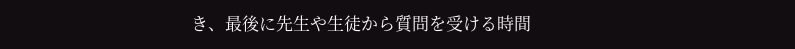き、最後に先生や生徒から質問を受ける時間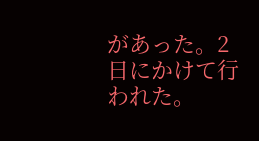があった。2日にかけて行われた。